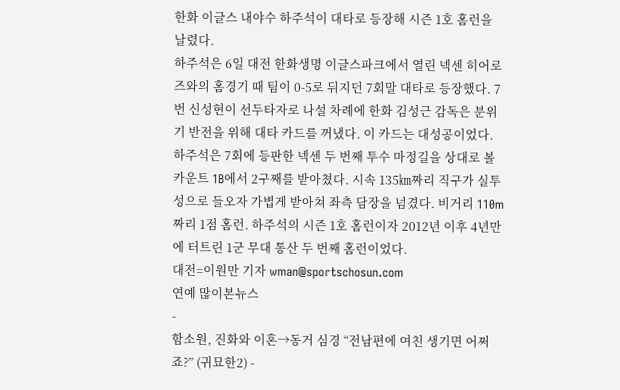한화 이글스 내야수 하주석이 대타로 등장해 시즌 1호 홈런을 날렸다.
하주석은 6일 대전 한화생명 이글스파크에서 열린 넥센 히어로즈와의 홈경기 때 팀이 0-5로 뒤지던 7회말 대타로 등장했다. 7번 신성현이 선두타자로 나설 차례에 한화 김성근 감독은 분위기 반전을 위해 대타 카드를 꺼냈다. 이 카드는 대성공이었다.
하주석은 7회에 등판한 넥센 두 번째 투수 마정길을 상대로 볼카운트 1B에서 2구째를 받아쳤다. 시속 135㎞짜리 직구가 실투성으로 들오자 가볍게 받아쳐 좌측 담장을 넘겼다. 비거리 110m짜리 1점 홈런. 하주석의 시즌 1호 홈런이자 2012년 이후 4년만에 터트린 1군 무대 통산 두 번째 홈런이었다.
대전=이원만 기자 wman@sportschosun.com
연예 많이본뉴스
-
함소원, 진화와 이혼→동거 심경 “전남편에 여친 생기면 어쩌죠?” (귀묘한2) -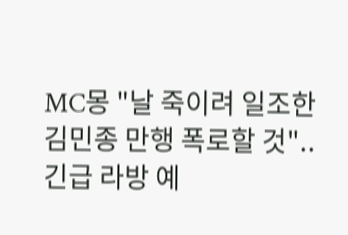MC몽 "날 죽이려 일조한 김민종 만행 폭로할 것"..긴급 라방 예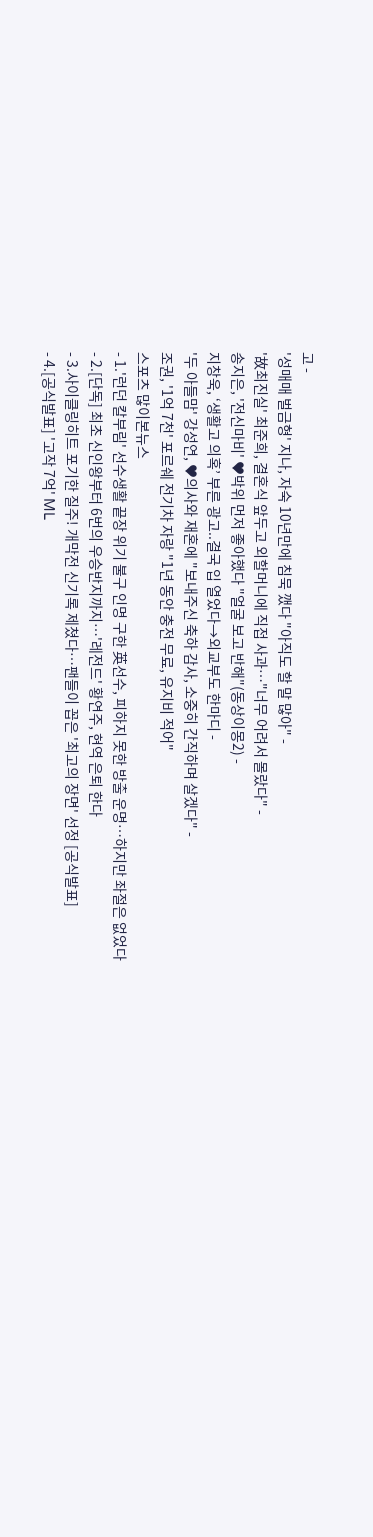고 -
'성매매 벌금형' 지나, 자숙 10년만에 침묵 깼다 "아직도 할 말 많아" -
'故최진실' 최준희, 결혼식 앞두고 외할머니에 직접 사과…"너무 어려서 몰랐다" -
송지은, '전신마비' ♥박위 먼저 좋아했다 "얼굴 보고 반해"(동상이몽2) -
지창욱, ‘생활고 의혹’ 부른 광고..결국 입 열었다→외교부도 한마디 -
'두 아들맘' 강성연, ♥의사와 재혼에 "보내주신 축하 감사, 소중히 간직하며 살겠다" -
조권, '1억 7천' 포르쉐 전기차 자랑 "1년 동안 충전 무료, 유지비 적어"
스포츠 많이본뉴스
- 1.'런던 칼부림' 선수생활 끝장 위기 불구 인명 구한 英선수, 피하지 못한 방출 운명…하지만 좌절은 없었다
- 2.[단독] 최초 신인왕부터 6번의 우승반지까지…'레전드' 황연주, 현역 은퇴 한다
- 3.사이클링히트 포기한 질주! 개막전 신기록 제쳤다…팬들이 꼽은 '최고의 장면' 선정 [공식발표]
- 4.[공식발표] '고작 7억' ML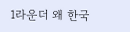1라운더 왜 한국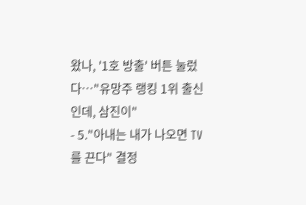왔나, '1호 방출' 버튼 눌렀다…"유망주 랭킹 1위 출신인데, 삼진이"
- 5."아내는 내가 나오면 TV를 끈다" 결정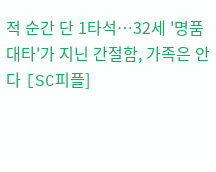적 순간 단 1타석…32세 '명품 대타'가 지닌 간절함, 가족은 안다 [SC피플]